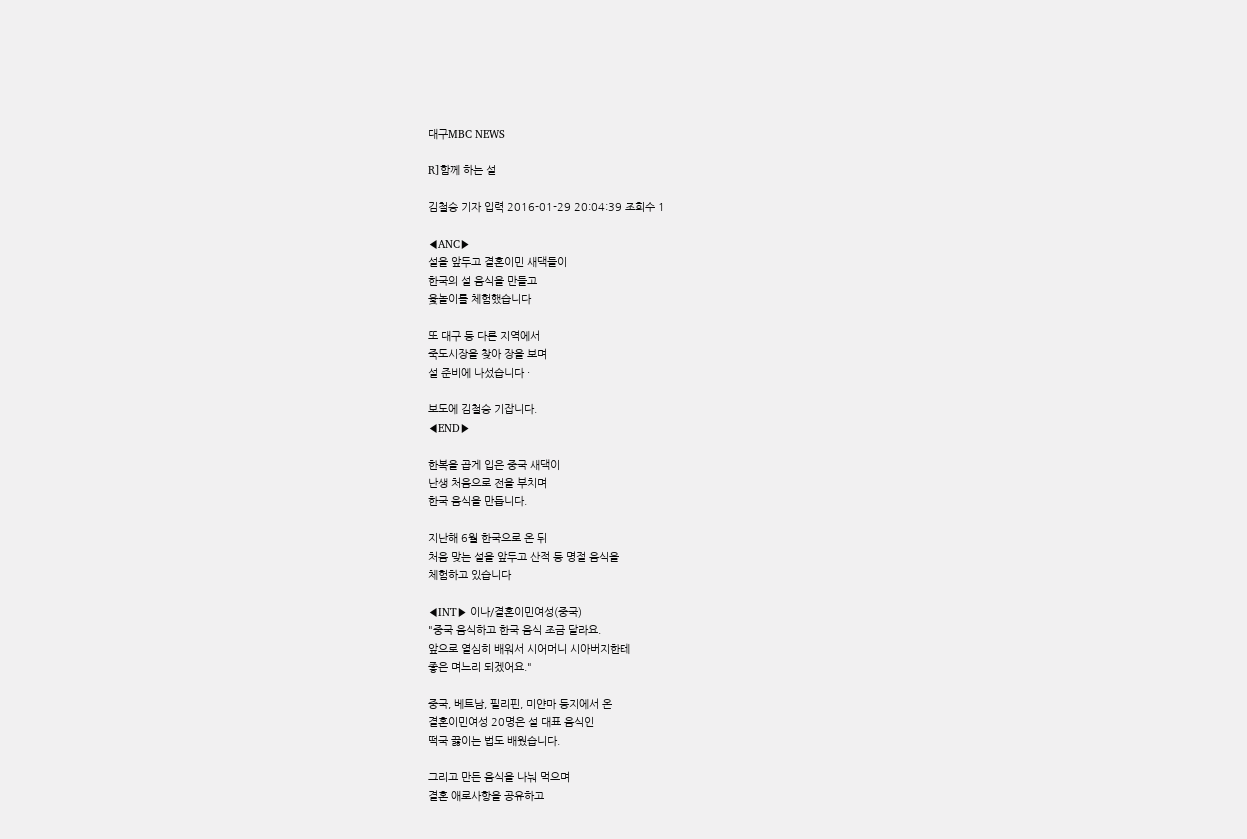대구MBC NEWS

R]함께 하는 설

김철승 기자 입력 2016-01-29 20:04:39 조회수 1

◀ANC▶
설을 앞두고 결혼이민 새댁들이
한국의 설 음식을 만들고
윷놀이를 체험했습니다

또 대구 등 다른 지역에서
죽도시장을 찾아 장을 보며
설 준비에 나섰습니다 ·

보도에 김철승 기잡니다.
◀END▶

한복을 곱게 입은 중국 새댁이
난생 처음으로 전을 부치며
한국 음식을 만듭니다.

지난해 6월 한국으로 온 뒤
처음 맞는 설을 앞두고 산적 등 명절 음식을
체험하고 있습니다

◀INT▶ 이나/결혼이민여성(중국)
"중국 음식하고 한국 음식 조금 달라요.
앞으로 열심히 배워서 시어머니 시아버지한테
좋은 며느리 되겠어요."

중국, 베트남, 필리핀, 미얀마 등지에서 온
결혼이민여성 20명은 설 대표 음식인
떡국 끓이는 법도 배웠습니다.

그리고 만든 음식을 나눠 먹으며
결혼 애로사항을 공유하고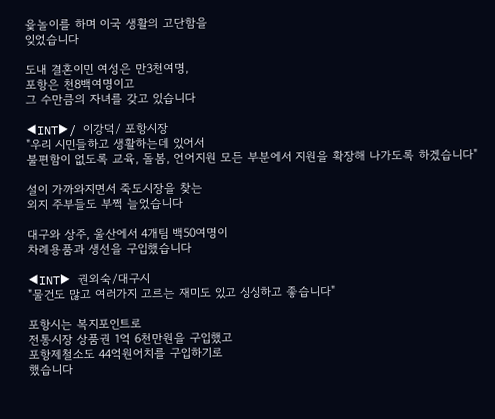윷놀이를 하며 이국 생활의 고단함을
잊었습니다

도내 결혼이민 여성은 만3천여명,
포항은 천8백여명이고
그 수만큼의 자녀를 갖고 있습니다

◀INT▶/ 이강덕/ 포항시장
"우리 시민들하고 생활하는데 있어서
불편함이 없도록 교육, 돌봄, 언어지원 모든 부분에서 지원을 확장해 나가도록 하겠습니다"

설이 가까와지면서 죽도시장을 찾는
외지 주부들도 부쩍 늘었습니다

대구와 상주, 울산에서 4개팀 백50여명이
차례용품과 생선을 구입했습니다

◀INT▶ 권외숙/대구시
"물건도 많고 여러가지 고르는 재미도 있고 싱싱하고 좋습니다"

포항시는 복지포인트로
전통시장 상품권 1억 6천만원을 구입했고
포항제철소도 44억원어치를 구입하기로
했습니다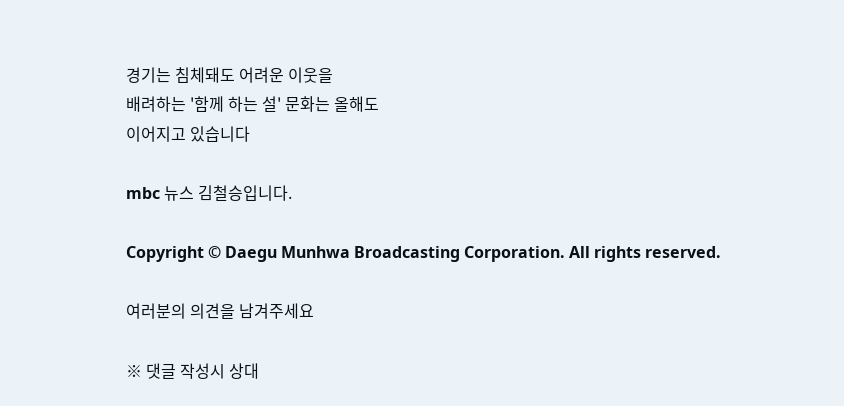경기는 침체돼도 어려운 이웃을
배려하는 '함께 하는 설' 문화는 올해도
이어지고 있습니다

mbc 뉴스 김철승입니다.

Copyright © Daegu Munhwa Broadcasting Corporation. All rights reserved.

여러분의 의견을 남겨주세요

※ 댓글 작성시 상대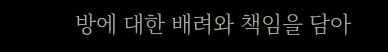방에 대한 배려와 책임을 담아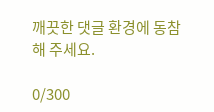깨끗한 댓글 환경에 동참해 주세요.

0/300